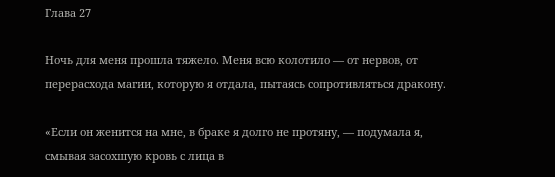Глава 27

Ночь для меня прошла тяжело. Меня всю колотило — от нервов, от перерасхода магии, которую я отдала, пытаясь сопротивляться дракону.

«Если он женится на мне, в браке я долго не протяну, — подумала я, смывая засохшую кровь с лица в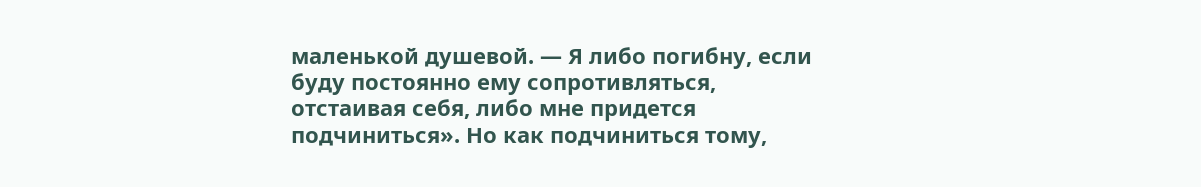маленькой душевой. — Я либо погибну, если буду постоянно ему сопротивляться, отстаивая себя, либо мне придется подчиниться». Но как подчиниться тому,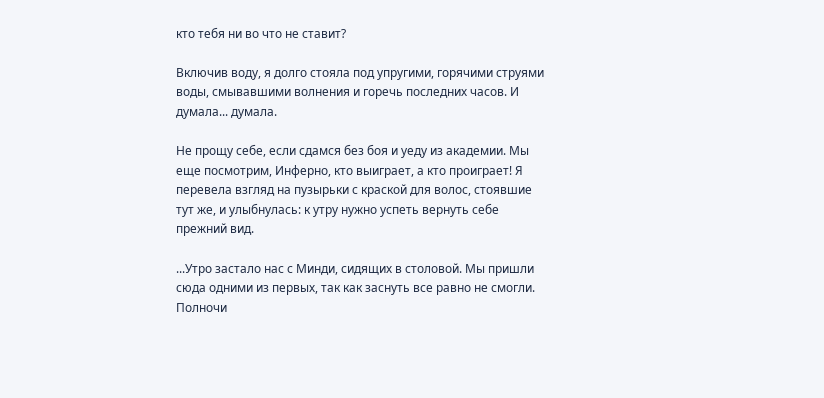кто тебя ни во что не ставит?

Включив воду, я долго стояла под упругими, горячими струями воды, смывавшими волнения и горечь последних часов. И думала... думала.

Не прощу себе, если сдамся без боя и уеду из академии. Мы еще посмотрим, Инферно, кто выиграет, а кто проиграет! Я перевела взгляд на пузырьки с краской для волос, стоявшие тут же, и улыбнулась: к утру нужно успеть вернуть себе прежний вид.

...Утро застало нас с Минди, сидящих в столовой. Мы пришли сюда одними из первых, так как заснуть все равно не смогли. Полночи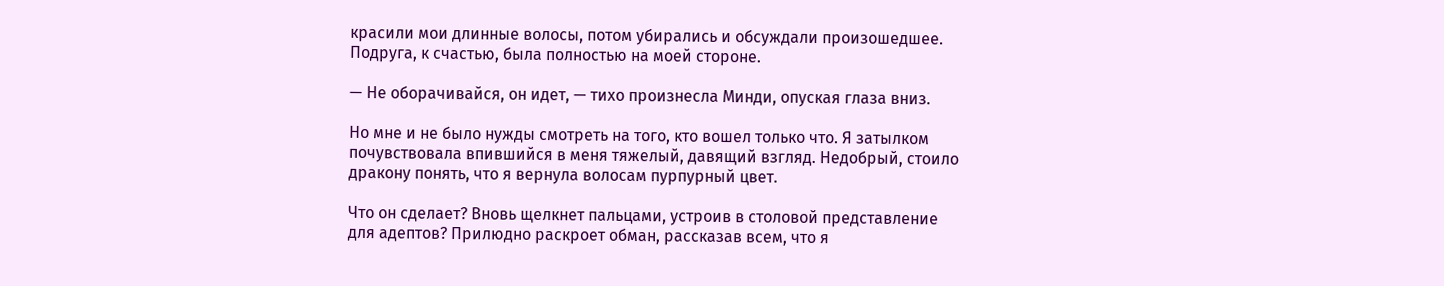красили мои длинные волосы, потом убирались и обсуждали произошедшее. Подруга, к счастью, была полностью на моей стороне.

— Не оборачивайся, он идет, — тихо произнесла Минди, опуская глаза вниз.

Но мне и не было нужды смотреть на того, кто вошел только что. Я затылком почувствовала впившийся в меня тяжелый, давящий взгляд. Недобрый, стоило дракону понять, что я вернула волосам пурпурный цвет.

Что он сделает? Вновь щелкнет пальцами, устроив в столовой представление для адептов? Прилюдно раскроет обман, рассказав всем, что я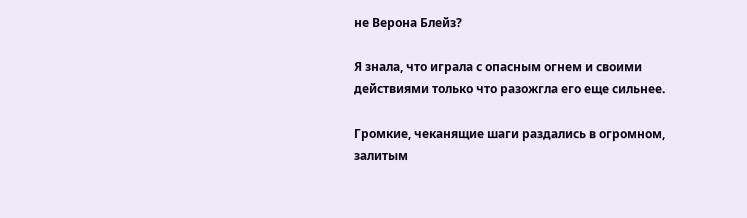не Верона Блейз?

Я знала, что играла с опасным огнем и своими действиями только что разожгла его еще сильнее.

Громкие, чеканящие шаги раздались в огромном, залитым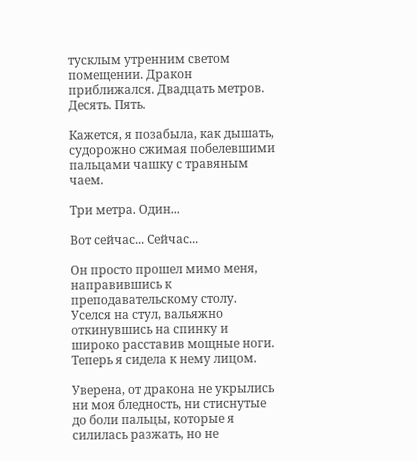тусклым утренним светом помещении. Дракон приближался. Двадцать метров. Десять. Пять.

Кажется, я позабыла, как дышать, судорожно сжимая побелевшими пальцами чашку с травяным чаем.

Три метра. Один...

Вот сейчас... Сейчас...

Он просто прошел мимо меня, направившись к преподавательскому столу. Уселся на стул, вальяжно откинувшись на спинку и широко расставив мощные ноги. Теперь я сидела к нему лицом.

Уверена, от дракона не укрылись ни моя бледность, ни стиснутые до боли пальцы, которые я силилась разжать, но не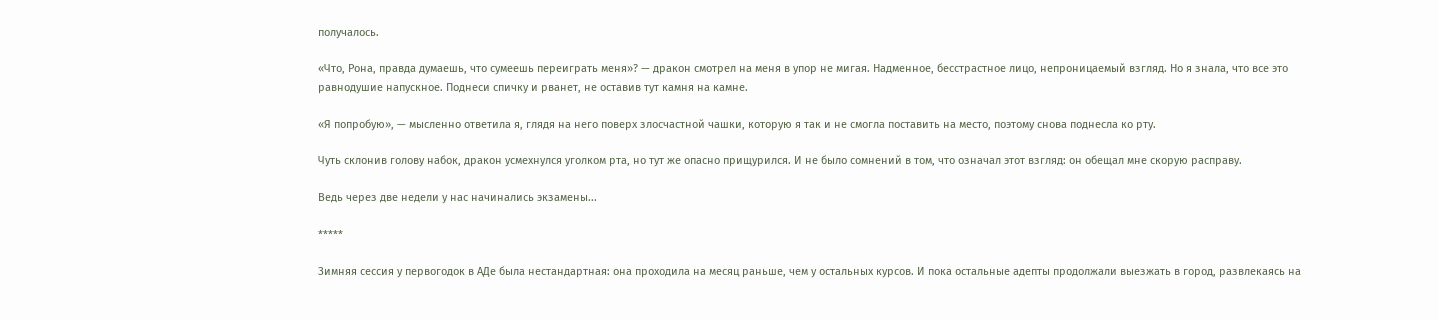получалось.

«Что, Рона, правда думаешь, что сумеешь переиграть меня»? — дракон смотрел на меня в упор не мигая. Надменное, бесстрастное лицо, непроницаемый взгляд. Но я знала, что все это равнодушие напускное. Поднеси спичку и рванет, не оставив тут камня на камне.

«Я попробую», — мысленно ответила я, глядя на него поверх злосчастной чашки, которую я так и не смогла поставить на место, поэтому снова поднесла ко рту.

Чуть склонив голову набок, дракон усмехнулся уголком рта, но тут же опасно прищурился. И не было сомнений в том, что означал этот взгляд: он обещал мне скорую расправу.

Ведь через две недели у нас начинались экзамены...

*****

Зимняя сессия у первогодок в АДе была нестандартная: она проходила на месяц раньше, чем у остальных курсов. И пока остальные адепты продолжали выезжать в город, развлекаясь на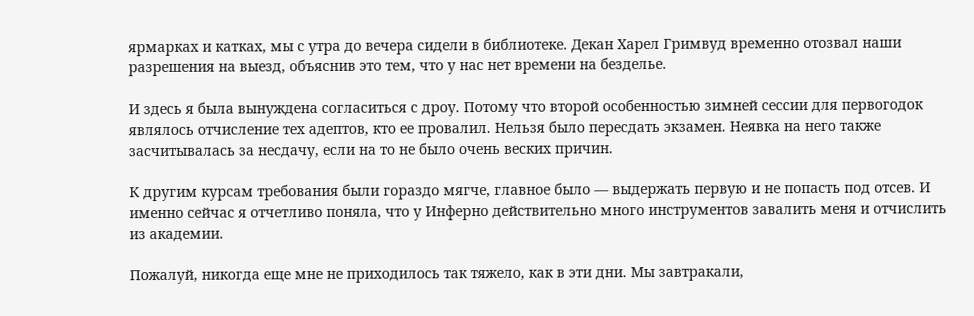ярмарках и катках, мы с утра до вечера сидели в библиотеке. Декан Харел Гримвуд временно отозвал наши разрешения на выезд, объяснив это тем, что у нас нет времени на безделье.

И здесь я была вынуждена согласиться с дроу. Потому что второй особенностью зимней сессии для первогодок являлось отчисление тех адептов, кто ее провалил. Нельзя было пересдать экзамен. Неявка на него также засчитывалась за несдачу, если на то не было очень веских причин.

К другим курсам требования были гораздо мягче, главное было — выдержать первую и не попасть под отсев. И именно сейчас я отчетливо поняла, что у Инферно действительно много инструментов завалить меня и отчислить из академии.

Пожалуй, никогда еще мне не приходилось так тяжело, как в эти дни. Мы завтракали,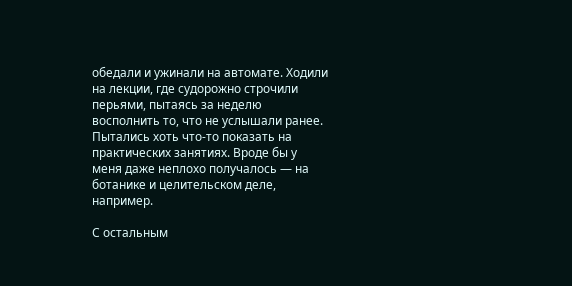обедали и ужинали на автомате. Ходили на лекции, где судорожно строчили перьями, пытаясь за неделю восполнить то, что не услышали ранее. Пытались хоть что-то показать на практических занятиях. Вроде бы у меня даже неплохо получалось — на ботанике и целительском деле, например.

С остальным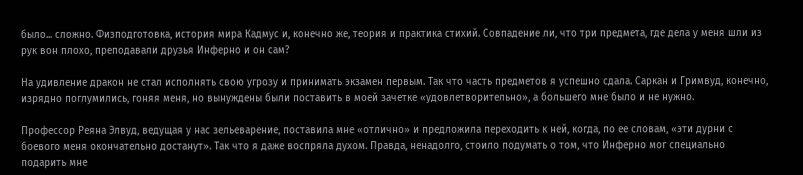было... сложно. Физподготовка, история мира Кадмус и, конечно же, теория и практика стихий. Совпадение ли, что три предмета, где дела у меня шли из рук вон плохо, преподавали друзья Инферно и он сам?

На удивление дракон не стал исполнять свою угрозу и принимать экзамен первым. Так что часть предметов я успешно сдала. Саркан и Гримвуд, конечно, изрядно поглумились, гоняя меня, но вынуждены были поставить в моей зачетке «удовлетворительно», а большего мне было и не нужно.

Профессор Реяна Элвуд, ведущая у нас зельеварение, поставила мне «отлично» и предложила переходить к ней, когда, по ее словам, «эти дурни с боевого меня окончательно достанут». Так что я даже воспряла духом. Правда, ненадолго, стоило подумать о том, что Инферно мог специально подарить мне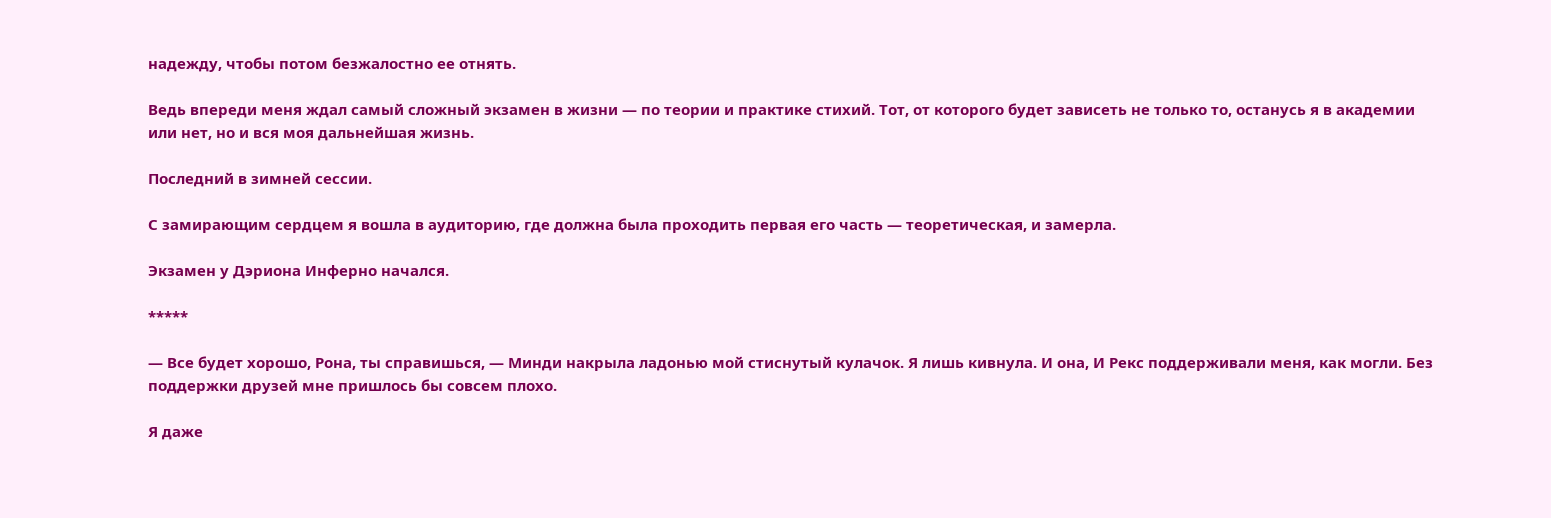надежду, чтобы потом безжалостно ее отнять.

Ведь впереди меня ждал самый сложный экзамен в жизни — по теории и практике стихий. Тот, от которого будет зависеть не только то, останусь я в академии или нет, но и вся моя дальнейшая жизнь.

Последний в зимней сессии.

С замирающим сердцем я вошла в аудиторию, где должна была проходить первая его часть — теоретическая, и замерла.

Экзамен у Дэриона Инферно начался.

*****

— Все будет хорошо, Рона, ты справишься, — Минди накрыла ладонью мой стиснутый кулачок. Я лишь кивнула. И она, И Рекс поддерживали меня, как могли. Без поддержки друзей мне пришлось бы совсем плохо.

Я даже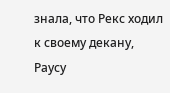знала, что Рекс ходил к своему декану, Раусу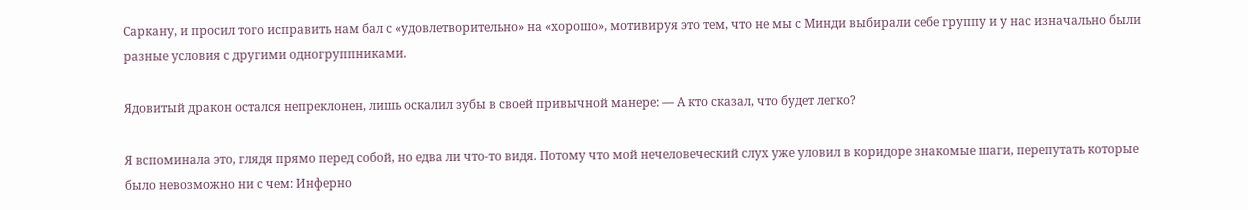Саркану, и просил того исправить нам бал с «удовлетворительно» на «хорошо», мотивируя это тем, что не мы с Минди выбирали себе группу и у нас изначально были разные условия с другими одногруппниками.

Ядовитый дракон остался непреклонен, лишь оскалил зубы в своей привычной манере: — А кто сказал, что будет легко?

Я вспоминала это, глядя прямо перед собой, но едва ли что-то видя. Потому что мой нечеловеческий слух уже уловил в коридоре знакомые шаги, перепутать которые было невозможно ни с чем: Инферно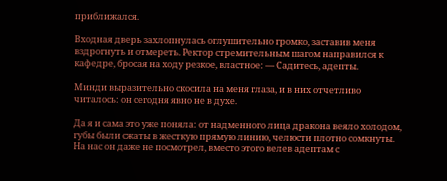приближался.

Входная дверь захлопнулась оглушительно громко, заставив меня вздрогнуть и отмереть. Ректор стремительным шагом направился к кафедре, бросая на ходу резкое, властное: — Садитесь, адепты.

Минди выразительно скосила на меня глаза, и в них отчетливо читалось: он сегодня явно не в духе.

Да я и сама это уже поняла: от надменного лица дракона веяло холодом, губы были сжаты в жесткую прямую линию, челюсти плотно сомкнуты. На нас он даже не посмотрел, вместо этого велев адептам с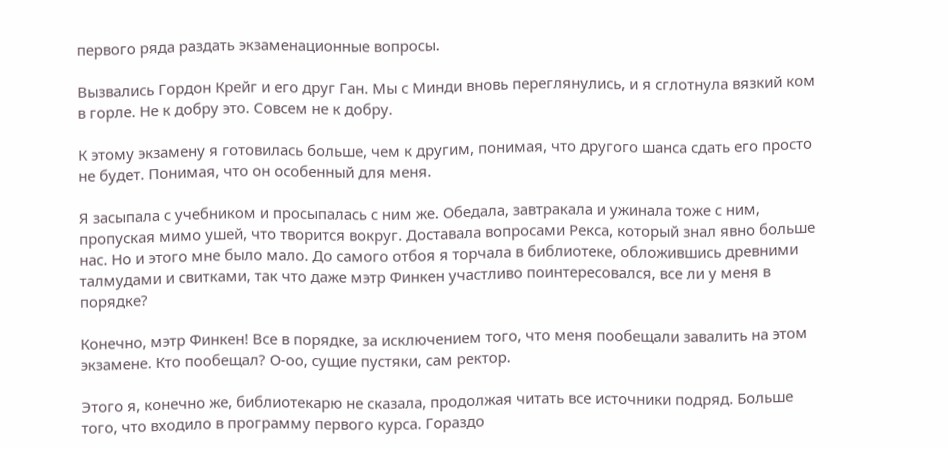первого ряда раздать экзаменационные вопросы.

Вызвались Гордон Крейг и его друг Ган. Мы с Минди вновь переглянулись, и я сглотнула вязкий ком в горле. Не к добру это. Совсем не к добру.

К этому экзамену я готовилась больше, чем к другим, понимая, что другого шанса сдать его просто не будет. Понимая, что он особенный для меня.

Я засыпала с учебником и просыпалась с ним же. Обедала, завтракала и ужинала тоже с ним, пропуская мимо ушей, что творится вокруг. Доставала вопросами Рекса, который знал явно больше нас. Но и этого мне было мало. До самого отбоя я торчала в библиотеке, обложившись древними талмудами и свитками, так что даже мэтр Финкен участливо поинтересовался, все ли у меня в порядке?

Конечно, мэтр Финкен! Все в порядке, за исключением того, что меня пообещали завалить на этом экзамене. Кто пообещал? О-оо, сущие пустяки, сам ректор.

Этого я, конечно же, библиотекарю не сказала, продолжая читать все источники подряд. Больше того, что входило в программу первого курса. Гораздо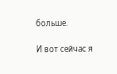больше.

И вот сейчас я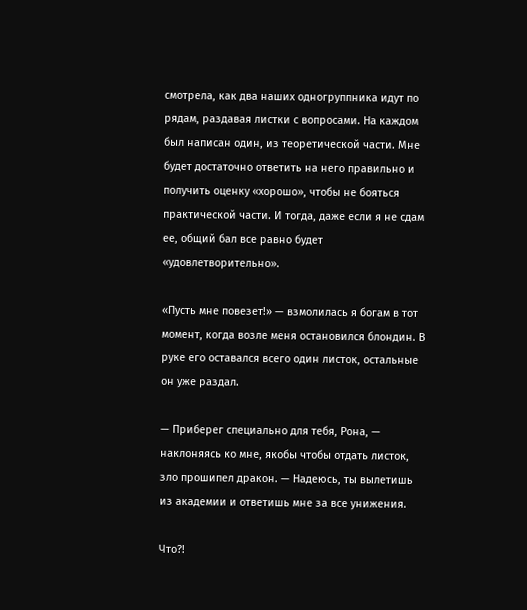смотрела, как два наших одногруппника идут по рядам, раздавая листки с вопросами. На каждом был написан один, из теоретической части. Мне будет достаточно ответить на него правильно и получить оценку «хорошо», чтобы не бояться практической части. И тогда, даже если я не сдам ее, общий бал все равно будет «удовлетворительно».

«Пусть мне повезет!» — взмолилась я богам в тот момент, когда возле меня остановился блондин. В руке его оставался всего один листок, остальные он уже раздал.

— Приберег специально для тебя, Рона, — наклоняясь ко мне, якобы чтобы отдать листок, зло прошипел дракон. — Надеюсь, ты вылетишь из академии и ответишь мне за все унижения.

Что?!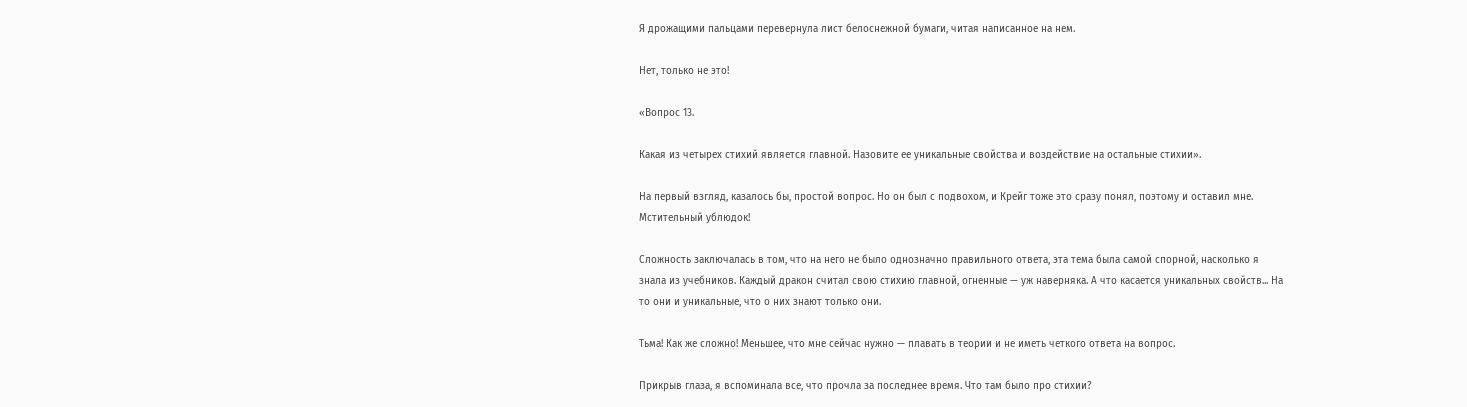Я дрожащими пальцами перевернула лист белоснежной бумаги, читая написанное на нем.

Нет, только не это!

«Вопрос 13.

Какая из четырех стихий является главной. Назовите ее уникальные свойства и воздействие на остальные стихии».

На первый взгляд, казалось бы, простой вопрос. Но он был с подвохом, и Крейг тоже это сразу понял, поэтому и оставил мне. Мстительный ублюдок!

Сложность заключалась в том, что на него не было однозначно правильного ответа, эта тема была самой спорной, насколько я знала из учебников. Каждый дракон считал свою стихию главной, огненные — уж наверняка. А что касается уникальных свойств... На то они и уникальные, что о них знают только они.

Тьма! Как же сложно! Меньшее, что мне сейчас нужно — плавать в теории и не иметь четкого ответа на вопрос.

Прикрыв глаза, я вспоминала все, что прочла за последнее время. Что там было про стихии?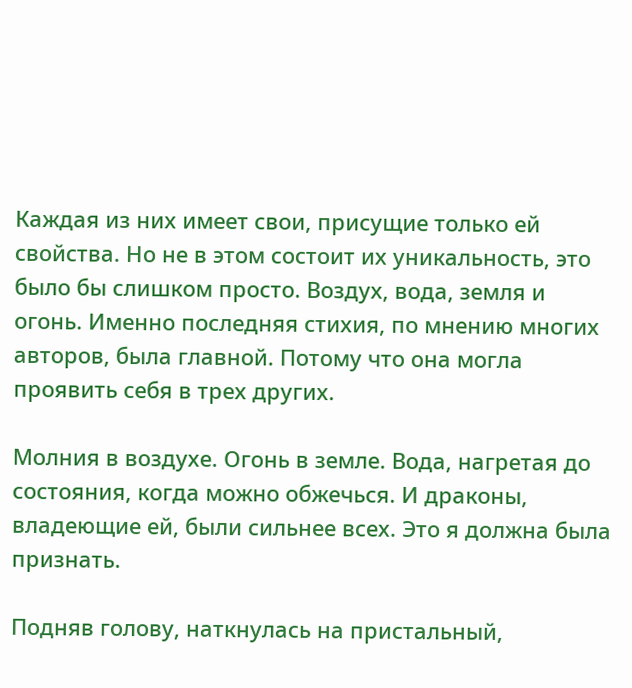Каждая из них имеет свои, присущие только ей свойства. Но не в этом состоит их уникальность, это было бы слишком просто. Воздух, вода, земля и огонь. Именно последняя стихия, по мнению многих авторов, была главной. Потому что она могла проявить себя в трех других.

Молния в воздухе. Огонь в земле. Вода, нагретая до состояния, когда можно обжечься. И драконы, владеющие ей, были сильнее всех. Это я должна была признать.

Подняв голову, наткнулась на пристальный,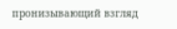пронизывающий взгляд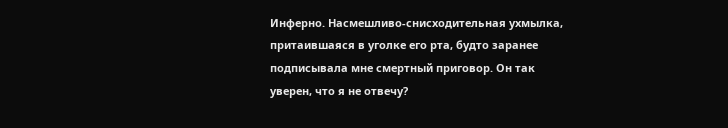Инферно. Насмешливо-снисходительная ухмылка, притаившаяся в уголке его рта, будто заранее подписывала мне смертный приговор. Он так уверен, что я не отвечу?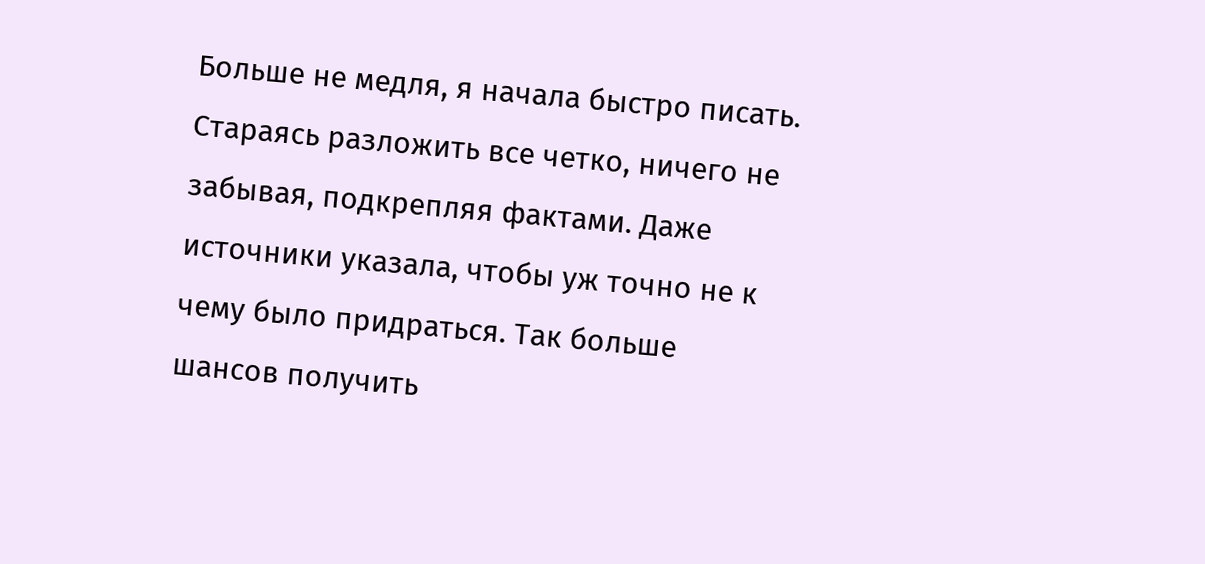Больше не медля, я начала быстро писать. Стараясь разложить все четко, ничего не забывая, подкрепляя фактами. Даже источники указала, чтобы уж точно не к чему было придраться. Так больше шансов получить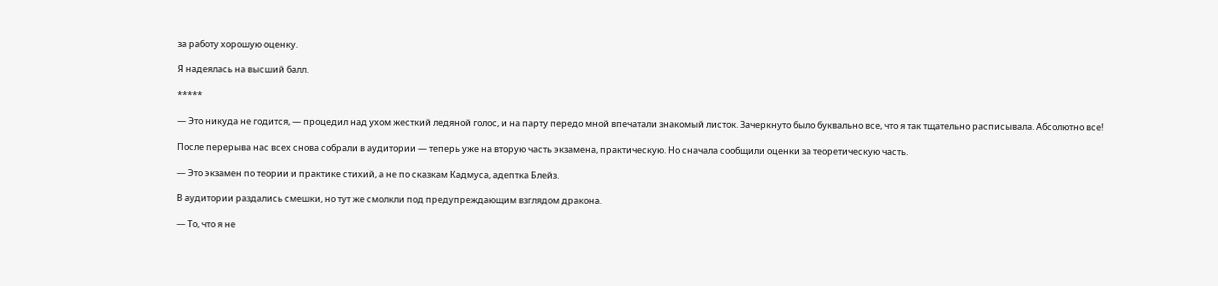за работу хорошую оценку.

Я надеялась на высший балл.

*****

— Это никуда не годится, — процедил над ухом жесткий ледяной голос, и на парту передо мной впечатали знакомый листок. Зачеркнуто было буквально все, что я так тщательно расписывала. Абсолютно все!

После перерыва нас всех снова собрали в аудитории — теперь уже на вторую часть экзамена, практическую. Но сначала сообщили оценки за теоретическую часть.

— Это экзамен по теории и практике стихий, а не по сказкам Кадмуса, адептка Блейз.

В аудитории раздались смешки, но тут же смолкли под предупреждающим взглядом дракона.

— То, что я не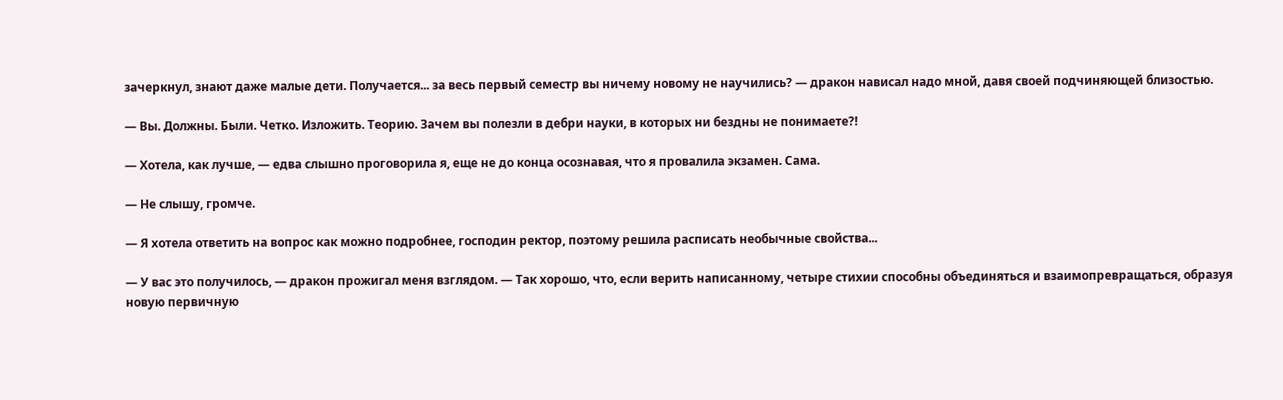зачеркнул, знают даже малые дети. Получается... за весь первый семестр вы ничему новому не научились? — дракон нависал надо мной, давя своей подчиняющей близостью.

— Вы. Должны. Были. Четко. Изложить. Теорию. Зачем вы полезли в дебри науки, в которых ни бездны не понимаете?!

— Хотела, как лучше, — едва слышно проговорила я, еще не до конца осознавая, что я провалила экзамен. Сама.

— Не слышу, громче.

— Я хотела ответить на вопрос как можно подробнее, господин ректор, поэтому решила расписать необычные свойства...

— У вас это получилось, — дракон прожигал меня взглядом. — Так хорошо, что, если верить написанному, четыре стихии способны объединяться и взаимопревращаться, образуя новую первичную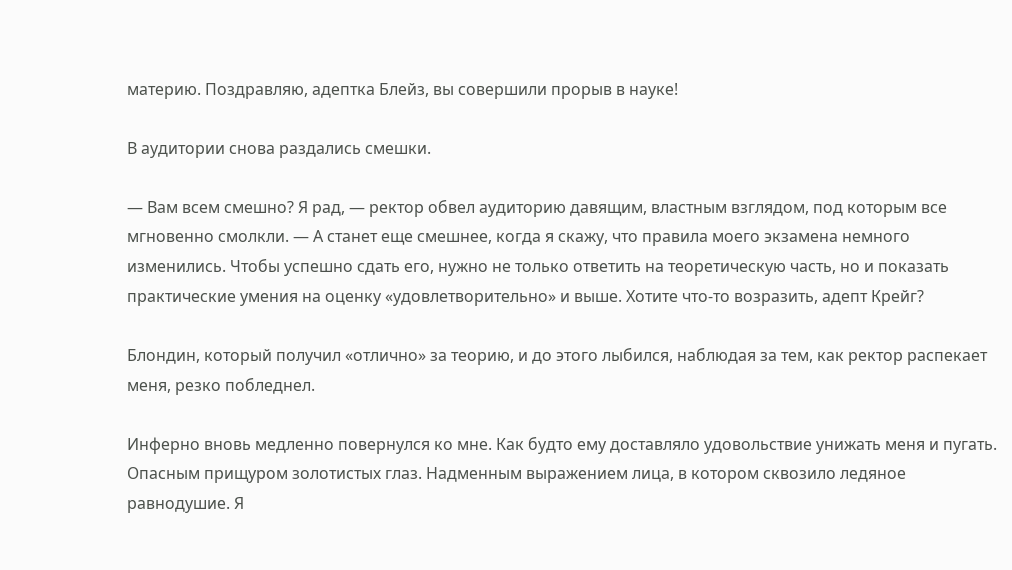материю. Поздравляю, адептка Блейз, вы совершили прорыв в науке!

В аудитории снова раздались смешки.

— Вам всем смешно? Я рад, — ректор обвел аудиторию давящим, властным взглядом, под которым все мгновенно смолкли. — А станет еще смешнее, когда я скажу, что правила моего экзамена немного изменились. Чтобы успешно сдать его, нужно не только ответить на теоретическую часть, но и показать практические умения на оценку «удовлетворительно» и выше. Хотите что-то возразить, адепт Крейг?

Блондин, который получил «отлично» за теорию, и до этого лыбился, наблюдая за тем, как ректор распекает меня, резко побледнел.

Инферно вновь медленно повернулся ко мне. Как будто ему доставляло удовольствие унижать меня и пугать. Опасным прищуром золотистых глаз. Надменным выражением лица, в котором сквозило ледяное равнодушие. Я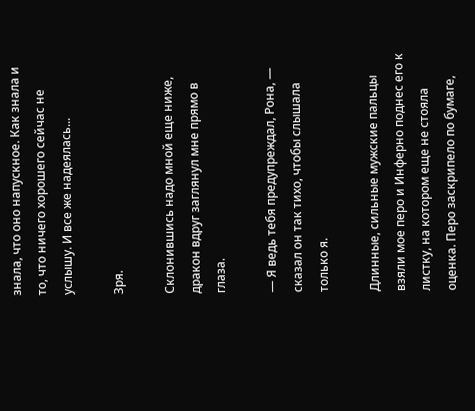знала, что оно напускное. Как знала и то, что ничего хорошего сейчас не услышу. И все же надеялась...

Зря.

Склонившись надо мной еще ниже, дракон вдруг заглянул мне прямо в глаза.

— Я ведь тебя предупреждал, Рона, — сказал он так тихо, чтобы слышала только я.

Длинные, сильные мужские пальцы взяли мое перо и Инферно поднес его к листку, на котором еще не стояла оценка. Перо заскрипело по бумаге,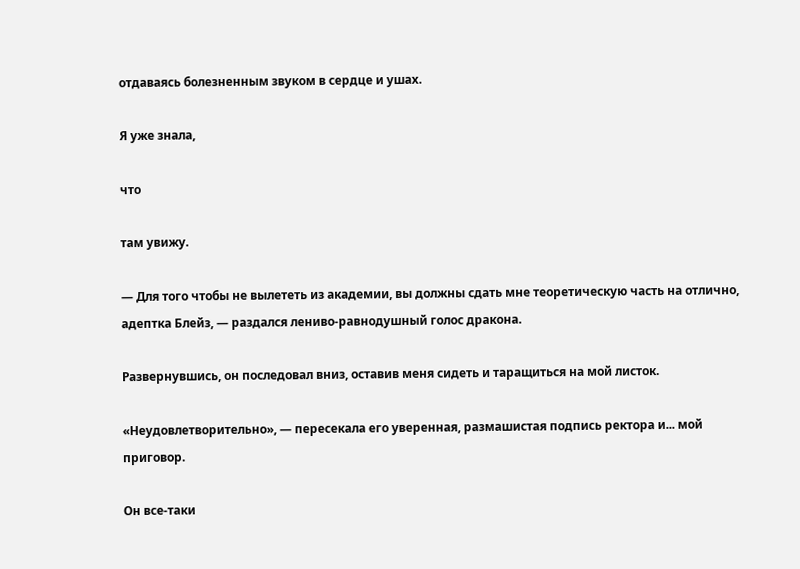отдаваясь болезненным звуком в сердце и ушах.

Я уже знала,

что

там увижу.

— Для того чтобы не вылететь из академии, вы должны сдать мне теоретическую часть на отлично, адептка Блейз, — раздался лениво-равнодушный голос дракона.

Развернувшись, он последовал вниз, оставив меня сидеть и таращиться на мой листок.

«Неудовлетворительно», — пересекала его уверенная, размашистая подпись ректора и... мой приговор.

Он все-таки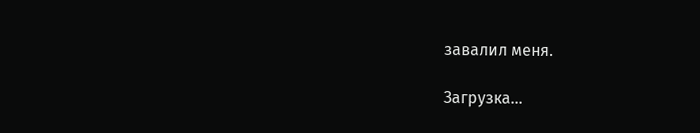завалил меня.

Загрузка...